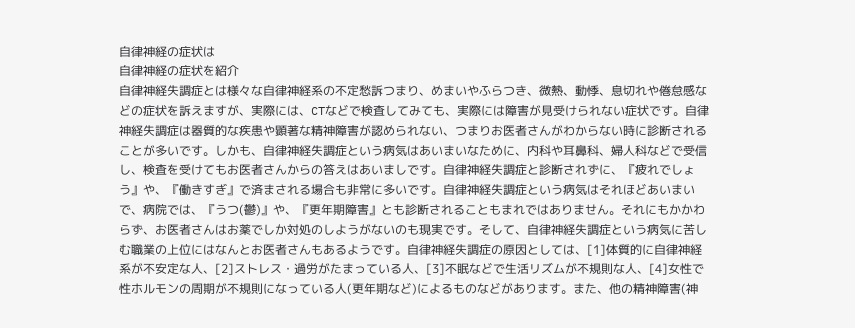自律神経の症状は
自律神経の症状を紹介
自律神経失調症とは様々な自律神経系の不定愁訴つまり、めまいやふらつき、微熱、動悸、息切れや倦怠感などの症状を訴えますが、実際には、CTなどで検査してみても、実際には障害が見受けられない症状です。自律神経失調症は器質的な疾患や顕著な精神障害が認められない、つまりお医者さんがわからない時に診断されることが多いです。しかも、自律神経失調症という病気はあいまいなために、内科や耳鼻科、婦人科などで受信し、検査を受けてもお医者さんからの答えはあいましです。自律神経失調症と診断されずに、『疲れでしょう』や、『働きすぎ』で済まされる場合も非常に多いです。自律神経失調症という病気はそれほどあいまいで、病院では、『うつ(鬱)』や、『更年期障害』とも診断されることもまれではありません。それにもかかわらず、お医者さんはお薬でしか対処のしようがないのも現実です。そして、自律神経失調症という病気に苦しむ職業の上位にはなんとお医者さんもあるようです。自律神経失調症の原因としては、[1]体質的に自律神経系が不安定な人、[2]ストレス・過労がたまっている人、[3]不眠などで生活リズムが不規則な人、[4]女性で性ホルモンの周期が不規則になっている人(更年期など)によるものなどがあります。また、他の精神障害(神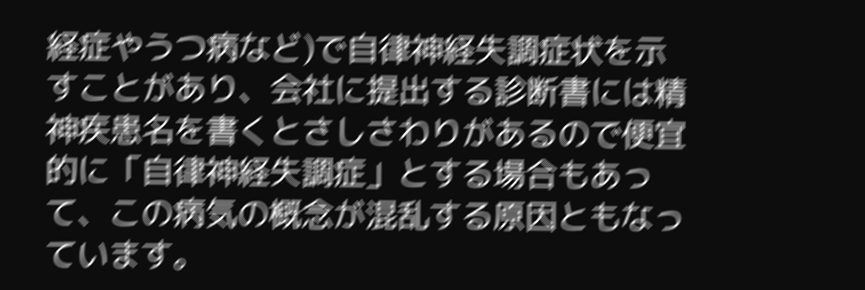経症やうつ病など)で自律神経失調症状を示すことがあり、会社に提出する診断書には精神疾患名を書くとさしさわりがあるので便宜的に「自律神経失調症」とする場合もあって、この病気の概念が混乱する原因ともなっています。